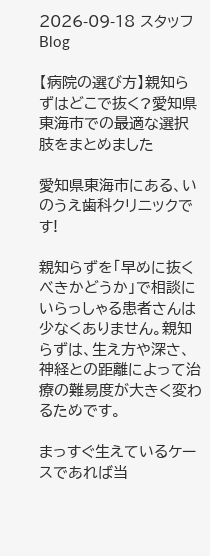2026-09-18 スタッフBlog

【病院の選び方】親知らずはどこで抜く?愛知県東海市での最適な選択肢をまとめました

愛知県東海市にある、いのうえ歯科クリニックです!

親知らずを「早めに抜くべきかどうか」で相談にいらっしゃる患者さんは少なくありません。親知らずは、生え方や深さ、神経との距離によって治療の難易度が大きく変わるためです。

まっすぐ生えているケースであれば当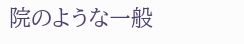院のような一般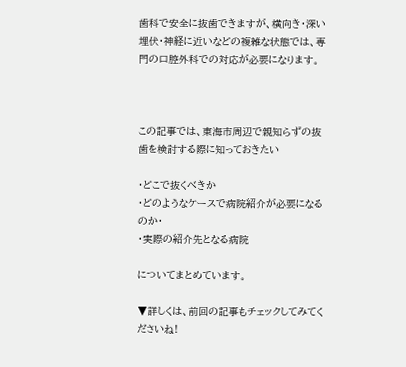歯科で安全に抜歯できますが、横向き・深い埋伏・神経に近いなどの複雑な状態では、専門の口腔外科での対応が必要になります。



この記事では、東海市周辺で親知らずの抜歯を検討する際に知っておきたい

・どこで抜くべきか
・どのようなケースで病院紹介が必要になるのか・
・実際の紹介先となる病院

についてまとめています。

▼詳しくは、前回の記事もチェックしてみてくださいね!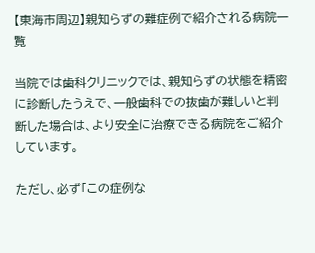【東海市周辺】親知らずの難症例で紹介される病院一覧

当院では歯科クリニックでは、親知らずの状態を精密に診断したうえで、一般歯科での抜歯が難しいと判断した場合は、より安全に治療できる病院をご紹介しています。

ただし、必ず「この症例な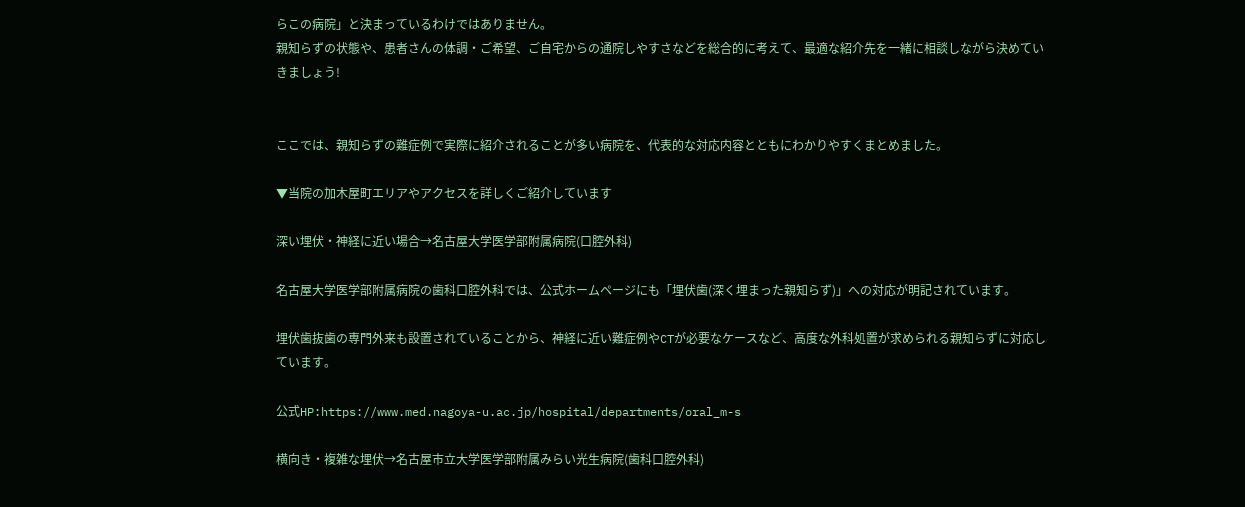らこの病院」と決まっているわけではありません。
親知らずの状態や、患者さんの体調・ご希望、ご自宅からの通院しやすさなどを総合的に考えて、最適な紹介先を一緒に相談しながら決めていきましょう!


ここでは、親知らずの難症例で実際に紹介されることが多い病院を、代表的な対応内容とともにわかりやすくまとめました。

▼当院の加木屋町エリアやアクセスを詳しくご紹介しています

深い埋伏・神経に近い場合→名古屋大学医学部附属病院(口腔外科)

名古屋大学医学部附属病院の歯科口腔外科では、公式ホームページにも「埋伏歯(深く埋まった親知らず)」への対応が明記されています。

埋伏歯抜歯の専門外来も設置されていることから、神経に近い難症例やCTが必要なケースなど、高度な外科処置が求められる親知らずに対応しています。

公式HP:https://www.med.nagoya-u.ac.jp/hospital/departments/oral_m-s

横向き・複雑な埋伏→名古屋市立大学医学部附属みらい光生病院(歯科口腔外科)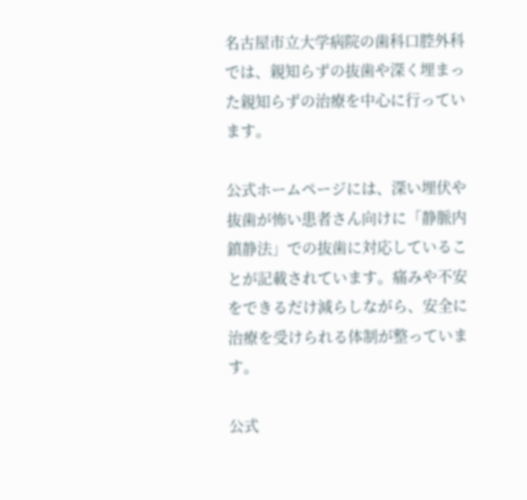名古屋市立大学病院の歯科口腔外科では、親知らずの抜歯や深く埋まった親知らずの治療を中心に行っています。

公式ホームページには、深い埋伏や抜歯が怖い患者さん向けに「静脈内鎮静法」での抜歯に対応していることが記載されています。痛みや不安をできるだけ減らしながら、安全に治療を受けられる体制が整っています。

公式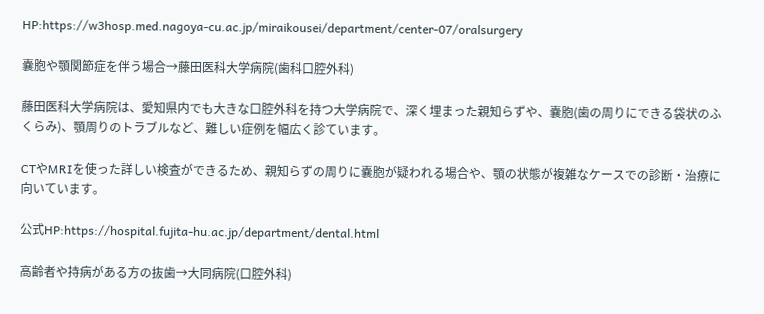HP:https://w3hosp.med.nagoya-cu.ac.jp/miraikousei/department/center-07/oralsurgery

嚢胞や顎関節症を伴う場合→藤田医科大学病院(歯科口腔外科)

藤田医科大学病院は、愛知県内でも大きな口腔外科を持つ大学病院で、深く埋まった親知らずや、嚢胞(歯の周りにできる袋状のふくらみ)、顎周りのトラブルなど、難しい症例を幅広く診ています。

CTやMRIを使った詳しい検査ができるため、親知らずの周りに嚢胞が疑われる場合や、顎の状態が複雑なケースでの診断・治療に向いています。

公式HP:https://hospital.fujita-hu.ac.jp/department/dental.html

高齢者や持病がある方の抜歯→大同病院(口腔外科)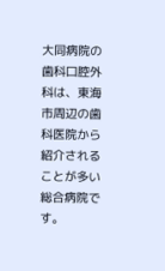大同病院の歯科口腔外科は、東海市周辺の歯科医院から紹介されることが多い総合病院です。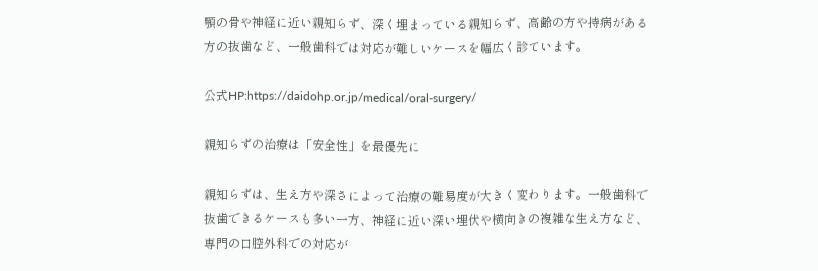顎の骨や神経に近い親知らず、深く埋まっている親知らず、高齢の方や持病がある方の抜歯など、一般歯科では対応が難しいケースを幅広く診ています。

公式HP:https://daidohp.or.jp/medical/oral-surgery/

親知らずの治療は「安全性」を最優先に

親知らずは、生え方や深さによって治療の難易度が大きく変わります。一般歯科で抜歯できるケースも多い一方、神経に近い深い埋伏や横向きの複雑な生え方など、専門の口腔外科での対応が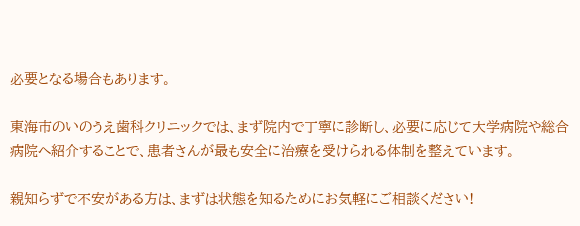必要となる場合もあります。

東海市のいのうえ歯科クリニックでは、まず院内で丁寧に診断し、必要に応じて大学病院や総合病院へ紹介することで、患者さんが最も安全に治療を受けられる体制を整えています。

親知らずで不安がある方は、まずは状態を知るためにお気軽にご相談ください!